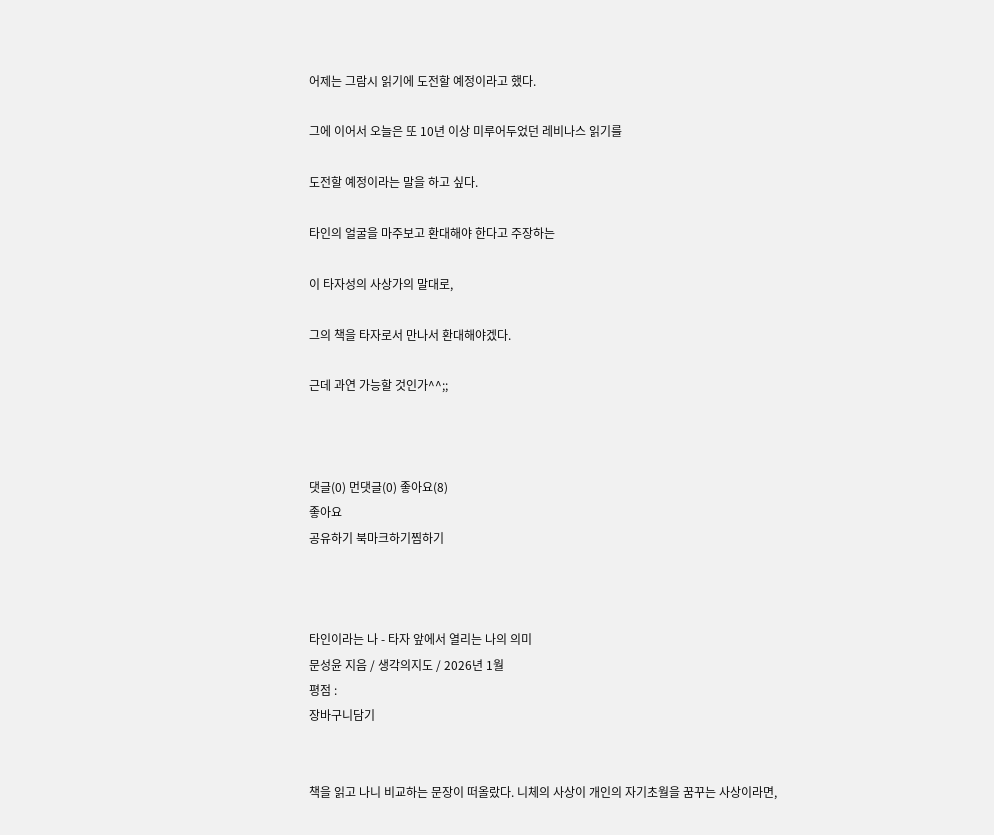어제는 그람시 읽기에 도전할 예정이라고 했다.

그에 이어서 오늘은 또 10년 이상 미루어두었던 레비나스 읽기를

도전할 예정이라는 말을 하고 싶다.

타인의 얼굴을 마주보고 환대해야 한다고 주장하는

이 타자성의 사상가의 말대로,

그의 책을 타자로서 만나서 환대해야겠다.

근데 과연 가능할 것인가^^;;



댓글(0) 먼댓글(0) 좋아요(8)
좋아요
공유하기 북마크하기찜하기



타인이라는 나 - 타자 앞에서 열리는 나의 의미
문성윤 지음 / 생각의지도 / 2026년 1월
평점 :
장바구니담기


책을 읽고 나니 비교하는 문장이 떠올랐다. 니체의 사상이 개인의 자기초월을 꿈꾸는 사상이라면,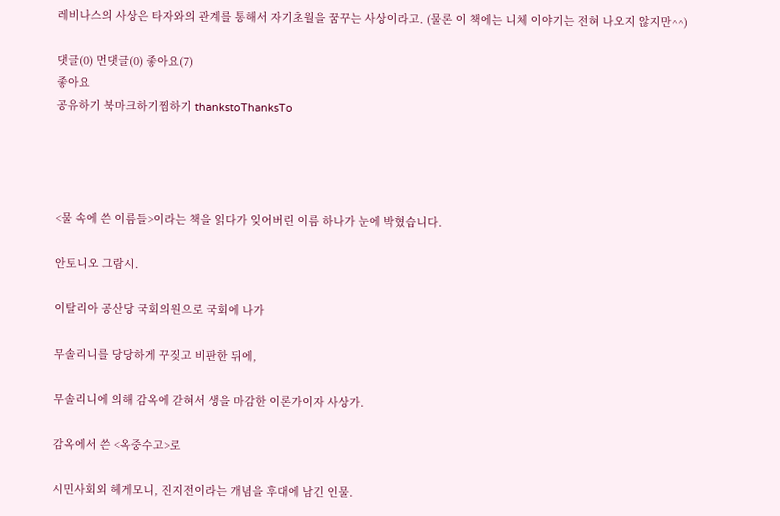레비나스의 사상은 타자와의 관계를 통해서 자기초월을 꿈꾸는 사상이라고. (물론 이 책에는 니체 이야기는 전혀 나오지 않지만^^)

댓글(0) 먼댓글(0) 좋아요(7)
좋아요
공유하기 북마크하기찜하기 thankstoThanksTo




<물 속에 쓴 이름들>이라는 책을 읽다가 잊어버린 이름 하나가 눈에 박혔습니다.

안토니오 그람시.

이탈리아 공산당 국회의원으로 국회에 나가

무솔리니를 당당하게 꾸짖고 비판한 뒤에,

무솔리니에 의해 감옥에 갇혀서 생을 마감한 이론가이자 사상가.

감옥에서 쓴 <옥중수고>로

시민사회외 헤게모니, 진지전이라는 개념을 후대에 남긴 인물.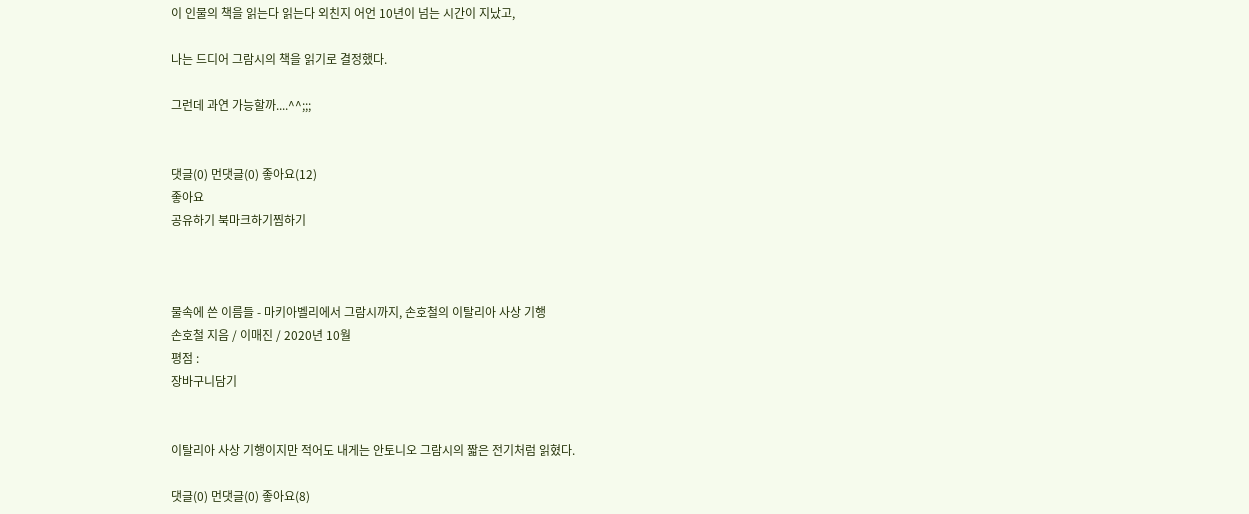이 인물의 책을 읽는다 읽는다 외친지 어언 10년이 넘는 시간이 지났고,

나는 드디어 그람시의 책을 읽기로 결정했다.

그런데 과연 가능할까....^^;;;


댓글(0) 먼댓글(0) 좋아요(12)
좋아요
공유하기 북마크하기찜하기



물속에 쓴 이름들 - 마키아벨리에서 그람시까지, 손호철의 이탈리아 사상 기행
손호철 지음 / 이매진 / 2020년 10월
평점 :
장바구니담기


이탈리아 사상 기행이지만 적어도 내게는 안토니오 그람시의 짧은 전기처럼 읽혔다.

댓글(0) 먼댓글(0) 좋아요(8)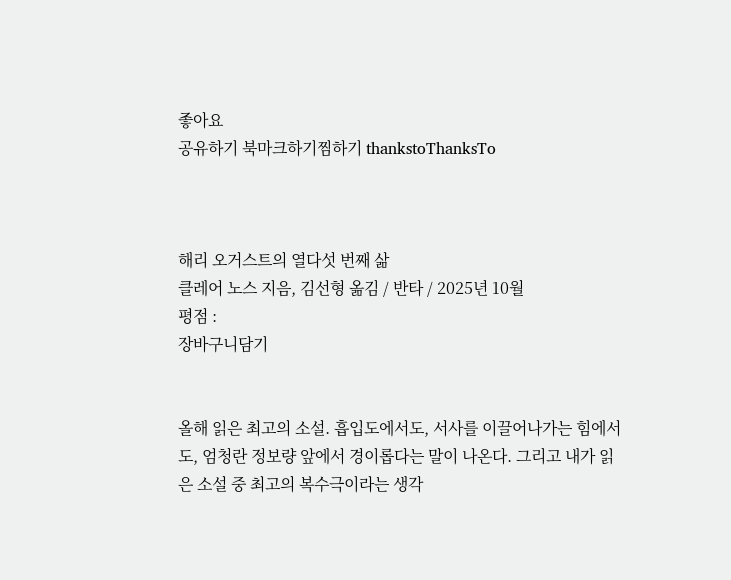좋아요
공유하기 북마크하기찜하기 thankstoThanksTo



해리 오거스트의 열다섯 번째 삶
클레어 노스 지음, 김선형 옮김 / 반타 / 2025년 10월
평점 :
장바구니담기


올해 읽은 최고의 소설. 흡입도에서도, 서사를 이끌어나가는 힘에서도, 엄청란 정보량 앞에서 경이롭다는 말이 나온다. 그리고 내가 읽은 소설 중 최고의 복수극이라는 생각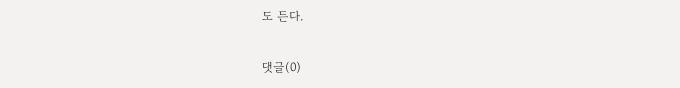도 든다.

댓글(0)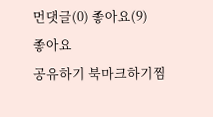먼댓글(0) 좋아요(9)
좋아요
공유하기 북마크하기찜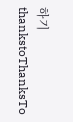하기 thankstoThanksTo